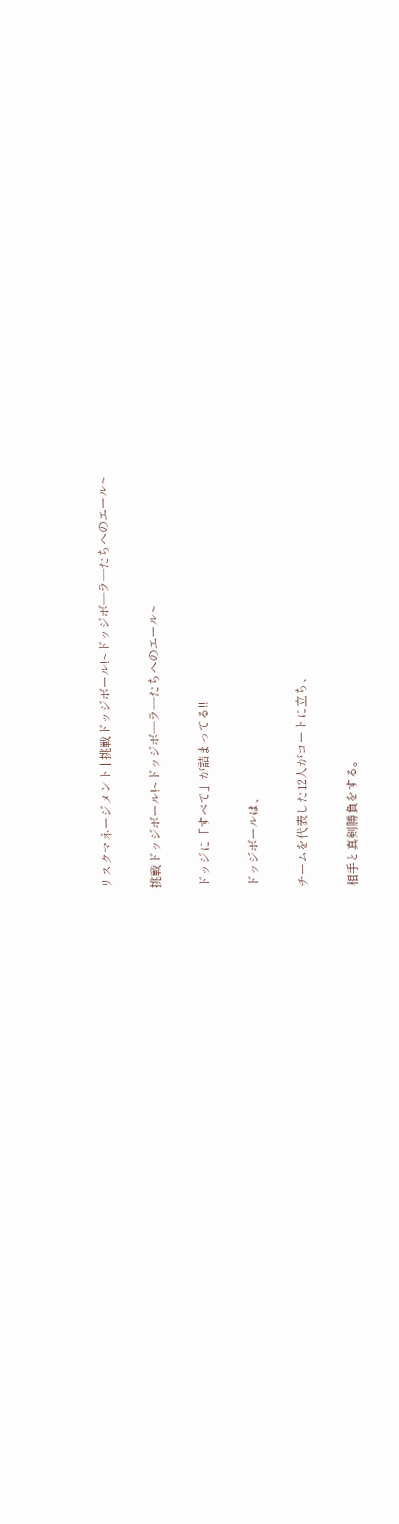リスクマネージメント | 挑戦ドッジボール!~ドッジボ―ラ―たちへのエール~

挑戦ドッジボール!~ドッジボ―ラ―たちへのエール~

ドッジに「すべて」が詰まってる!!

ドッジボールは、

チームを代表した12人がコートに立ち、

相手と真剣勝負をする。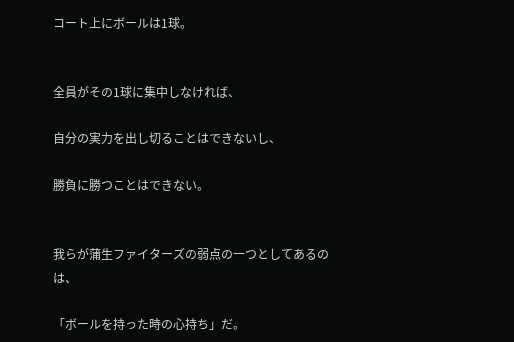コート上にボールは1球。


全員がその1球に集中しなければ、

自分の実力を出し切ることはできないし、

勝負に勝つことはできない。


我らが蒲生ファイターズの弱点の一つとしてあるのは、

「ボールを持った時の心持ち」だ。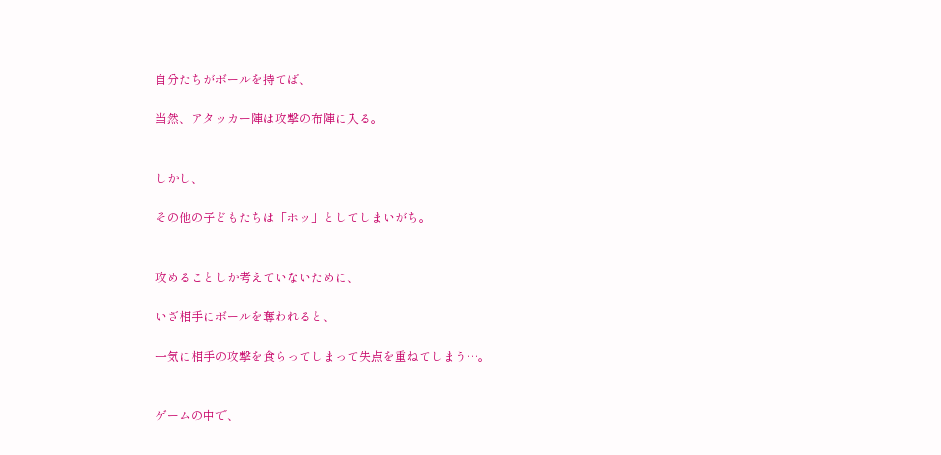自分たちがボールを持てば、

当然、アタッカー陣は攻撃の布陣に入る。


しかし、

その他の子どもたちは「ホッ」としてしまいがち。


攻めることしか考えていないために、

いざ相手にボールを奪われると、

一気に相手の攻撃を食らってしまって失点を重ねてしまう…。


ゲームの中で、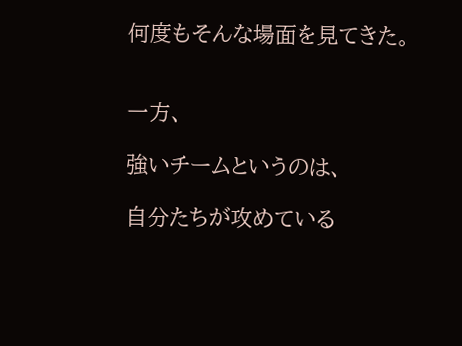何度もそんな場面を見てきた。


一方、

強いチームというのは、

自分たちが攻めている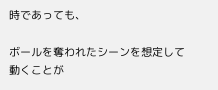時であっても、

ボールを奪われたシーンを想定して動くことが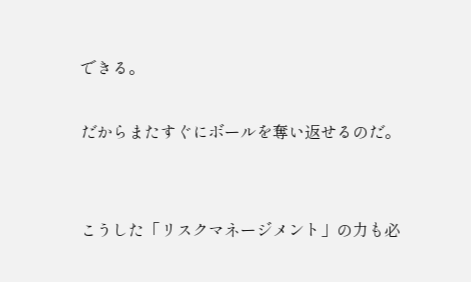できる。

だからまたすぐにボールを奪い返せるのだ。


こうした「リスクマネージメント」の力も必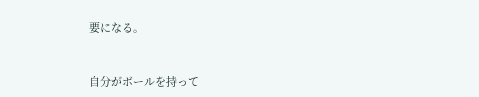要になる。


自分がボールを持って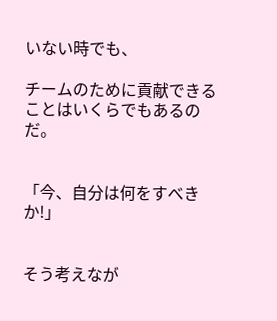いない時でも、

チームのために貢献できることはいくらでもあるのだ。


「今、自分は何をすべきか!」


そう考えなが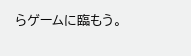らゲームに臨もう。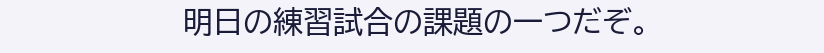明日の練習試合の課題の一つだぞ。